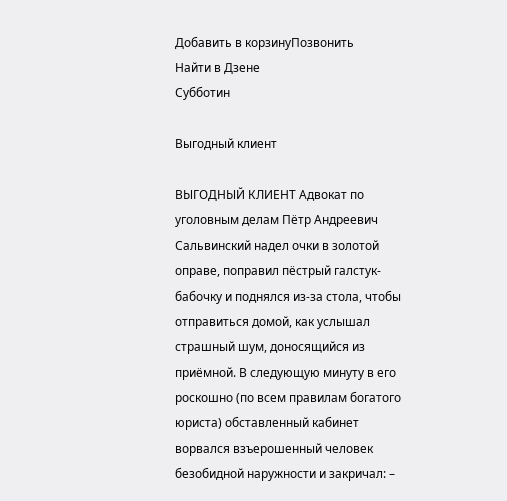Добавить в корзинуПозвонить
Найти в Дзене
Субботин

Выгодный клиент

ВЫГОДНЫЙ КЛИЕНТ Адвокат по уголовным делам Пётр Андреевич Сальвинский надел очки в золотой оправе, поправил пёстрый галстук-бабочку и поднялся из-за стола, чтобы отправиться домой, как услышал страшный шум, доносящийся из приёмной. В следующую минуту в его роскошно (по всем правилам богатого юриста) обставленный кабинет ворвался взъерошенный человек безобидной наружности и закричал: –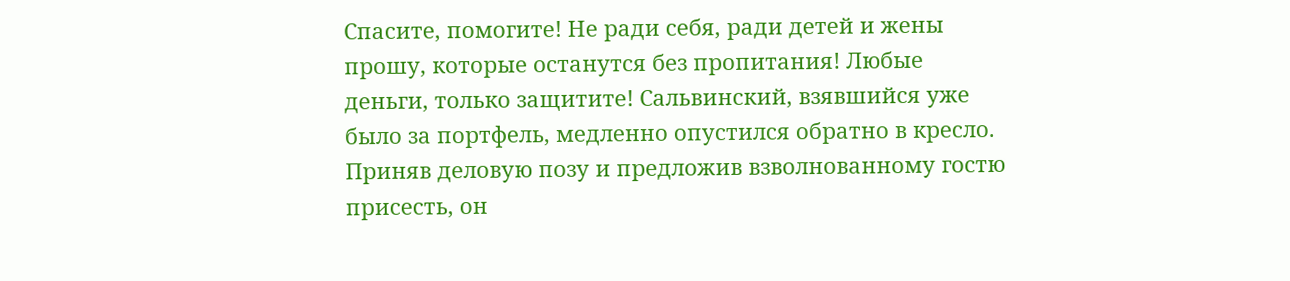Спасите, помогите! Не ради себя, ради детей и жены прошу, которые останутся без пропитания! Любые деньги, только защитите! Сальвинский, взявшийся уже было за портфель, медленно опустился обратно в кресло. Приняв деловую позу и предложив взволнованному гостю присесть, он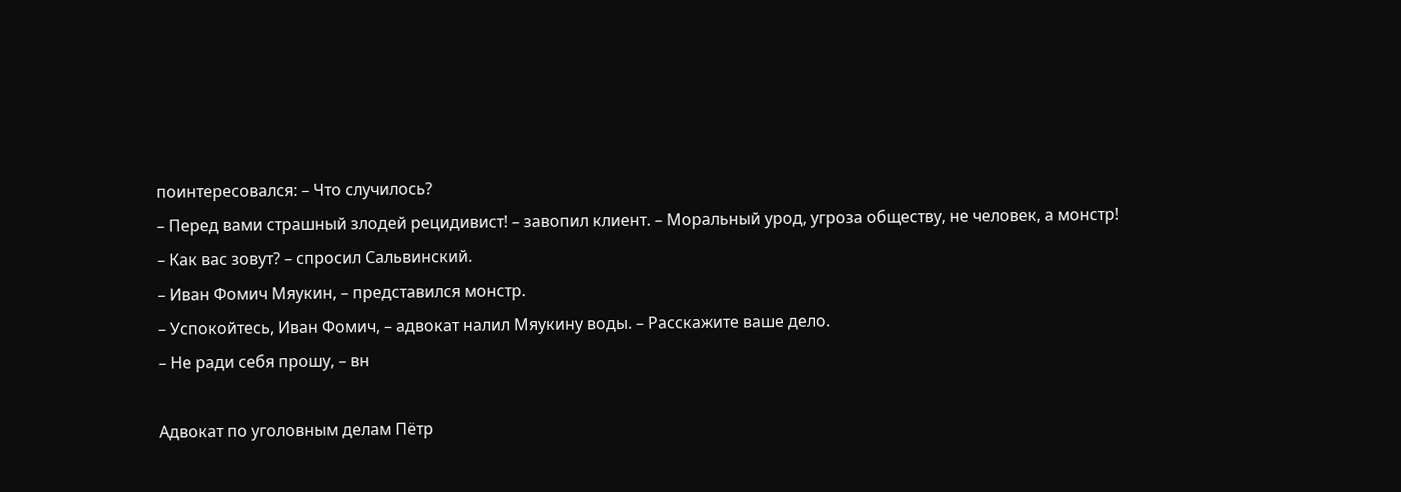поинтересовался: – Что случилось?
– Перед вами страшный злодей рецидивист! – завопил клиент. – Моральный урод, угроза обществу, не человек, а монстр!
– Как вас зовут? – спросил Сальвинский.
– Иван Фомич Мяукин, – представился монстр.
– Успокойтесь, Иван Фомич, – адвокат налил Мяукину воды. – Расскажите ваше дело.
– Не ради себя прошу, – вн

Адвокат по уголовным делам Пётр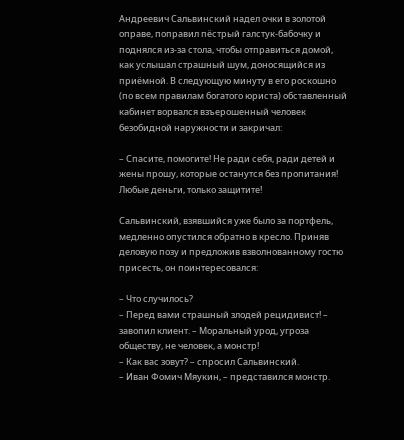Андреевич Сальвинский надел очки в золотой оправе, поправил пёстрый галстук-бабочку и поднялся из-за стола, чтобы отправиться домой, как услышал страшный шум, доносящийся из приёмной. В следующую минуту в его роскошно (по всем правилам богатого юриста) обставленный кабинет ворвался взъерошенный человек безобидной наружности и закричал:

– Спасите, помогите! Не ради себя, ради детей и жены прошу, которые останутся без пропитания! Любые деньги, только защитите!

Сальвинский, взявшийся уже было за портфель, медленно опустился обратно в кресло. Приняв деловую позу и предложив взволнованному гостю присесть, он поинтересовался:

– Что случилось?
– Перед вами страшный злодей рецидивист! – завопил клиент. – Моральный урод, угроза обществу, не человек, а монстр!
– Как вас зовут? – спросил Сальвинский.
– Иван Фомич Мяукин, – представился монстр.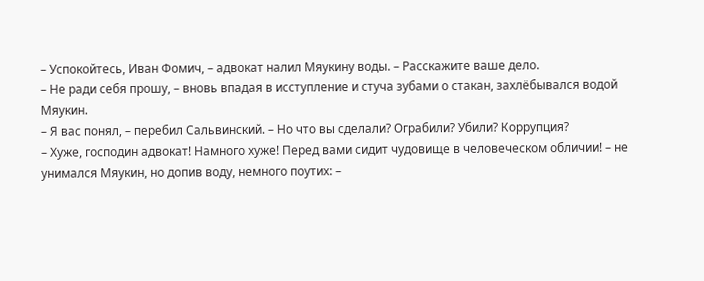– Успокойтесь, Иван Фомич, – адвокат налил Мяукину воды. – Расскажите ваше дело.
– Не ради себя прошу, – вновь впадая в исступление и стуча зубами о стакан, захлёбывался водой Мяукин.
– Я вас понял, – перебил Сальвинский. – Но что вы сделали? Ограбили? Убили? Коррупция?
– Хуже, господин адвокат! Намного хуже! Перед вами сидит чудовище в человеческом обличии! – не унимался Мяукин, но допив воду, немного поутих: –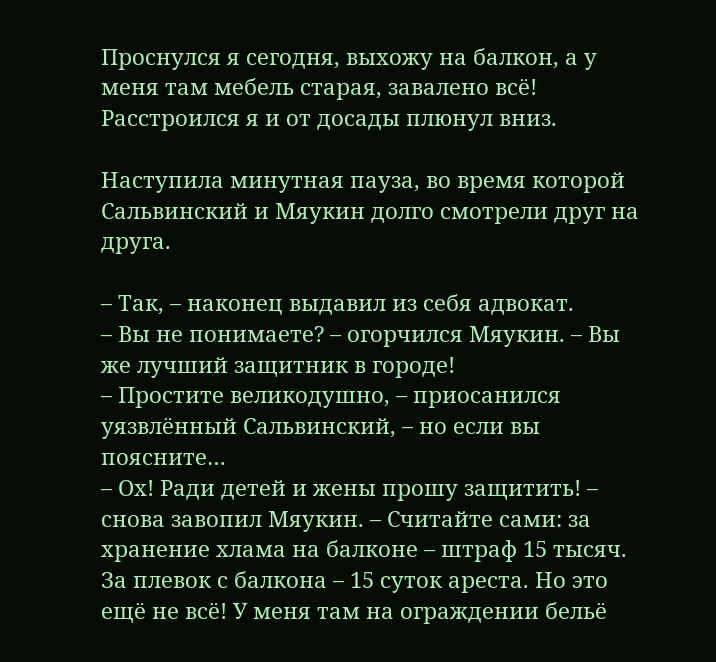Проснулся я сегодня, выхожу на балкон, а у меня там мебель старая, завалено всё! Расстроился я и от досады плюнул вниз.

Наступила минутная пауза, во время которой Сальвинский и Мяукин долго смотрели друг на друга.

– Так, – наконец выдавил из себя адвокат.
– Вы не понимаете? – огорчился Мяукин. – Вы же лучший защитник в городе!
– Простите великодушно, – приосанился уязвлённый Сальвинский, – но если вы поясните…
– Ох! Ради детей и жены прошу защитить! – снова завопил Мяукин. – Считайте сами: за хранение хлама на балконе – штраф 15 тысяч. За плевок с балкона – 15 суток ареста. Но это ещё не всё! У меня там на ограждении бельё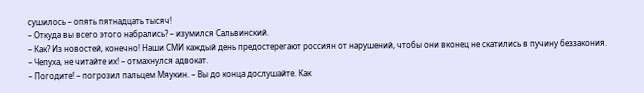сушилось – опять пятнадцать тысяч!
– Откуда вы всего этого набрались? – изумился Сальвинский.
– Как? Из новостей, конечно! Наши СМИ каждый день предостерегают россиян от нарушений, чтобы они вконец не скатились в пучину беззакония.
– Чепуха, не читайте их! – отмахнулся адвокат.
– Погодите! – погрозил пальцем Мяукин. – Вы до конца дослушайте. Как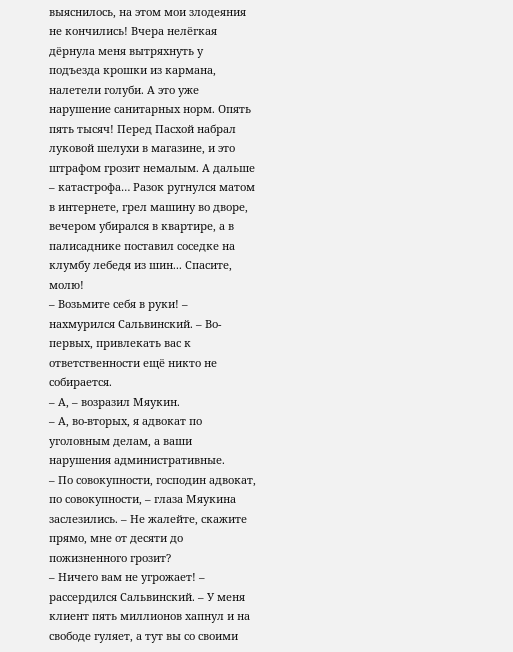выяснилось, на этом мои злодеяния не кончились! Вчера нелёгкая дёрнула меня вытряхнуть у подъезда крошки из кармана, налетели голуби. А это уже нарушение санитарных норм. Опять пять тысяч! Перед Пасхой набрал луковой шелухи в магазине, и это штрафом грозит немалым. А дальше – катастрофа… Разок ругнулся матом в интернете, грел машину во дворе, вечером убирался в квартире, а в палисаднике поставил соседке на клумбу лебедя из шин... Спасите, молю!
– Возьмите себя в руки! – нахмурился Сальвинский. – Во-первых, привлекать вас к ответственности ещё никто не собирается.
– А, – возразил Мяукин.
– А, во-вторых, я адвокат по уголовным делам, а ваши нарушения административные.
– По совокупности, господин адвокат, по совокупности, – глаза Мяукина заслезились. – Не жалейте, скажите прямо, мне от десяти до пожизненного грозит?
– Ничего вам не угрожает! – рассердился Сальвинский. – У меня клиент пять миллионов хапнул и на свободе гуляет, а тут вы со своими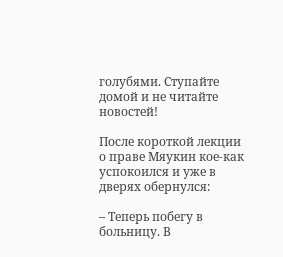голубями. Ступайте домой и не читайте новостей!

После короткой лекции о праве Мяукин кое-как успокоился и уже в дверях обернулся:

– Теперь побегу в больницу. В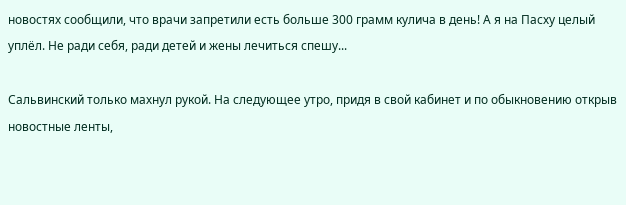новостях сообщили, что врачи запретили есть больше 300 грамм кулича в день! А я на Пасху целый уплёл. Не ради себя, ради детей и жены лечиться спешу...

Сальвинский только махнул рукой. На следующее утро, придя в свой кабинет и по обыкновению открыв новостные ленты,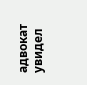адвокат увидел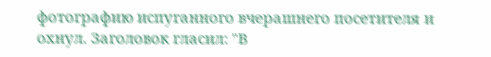фотографию испуганного вчерашнего посетителя и охнул. Заголовок гласил: "В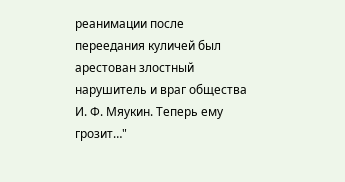реанимации после переедания куличей был арестован злостный нарушитель и враг общества И. Ф. Мяукин. Теперь ему грозит…"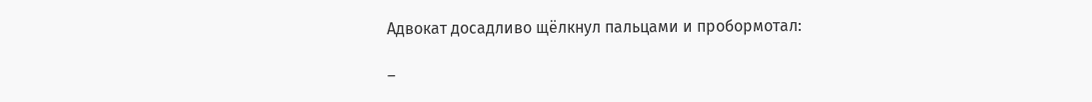Адвокат досадливо щёлкнул пальцами и пробормотал:

–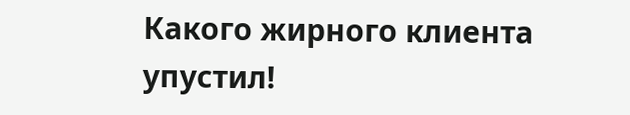Какого жирного клиента упустил!